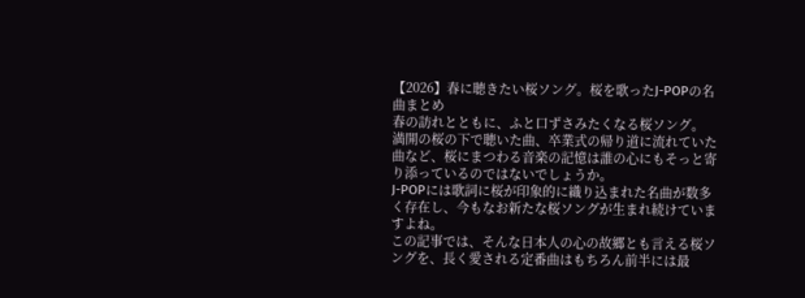【2026】春に聴きたい桜ソング。桜を歌ったJ-POPの名曲まとめ
春の訪れとともに、ふと口ずさみたくなる桜ソング。
満開の桜の下で聴いた曲、卒業式の帰り道に流れていた曲など、桜にまつわる音楽の記憶は誰の心にもそっと寄り添っているのではないでしょうか。
J-POPには歌詞に桜が印象的に織り込まれた名曲が数多く存在し、今もなお新たな桜ソングが生まれ続けていますよね。
この記事では、そんな日本人の心の故郷とも言える桜ソングを、長く愛される定番曲はもちろん前半には最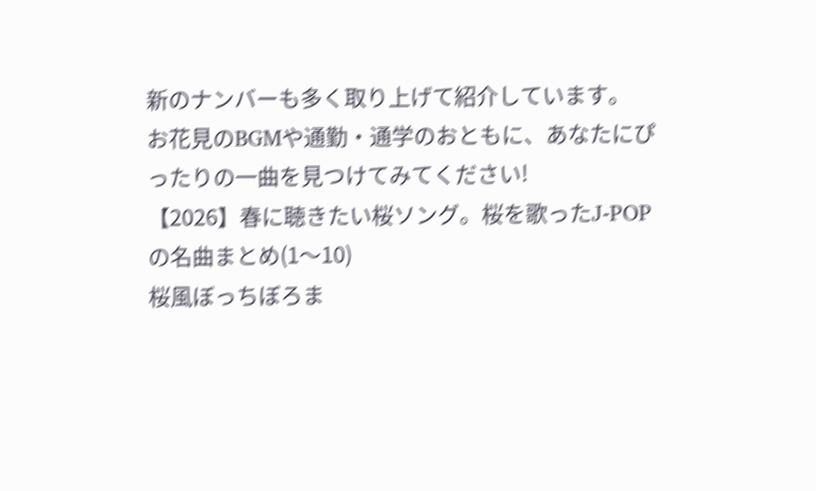新のナンバーも多く取り上げて紹介しています。
お花見のBGMや通勤・通学のおともに、あなたにぴったりの一曲を見つけてみてください!
【2026】春に聴きたい桜ソング。桜を歌ったJ-POPの名曲まとめ(1〜10)
桜風ぼっちぼろま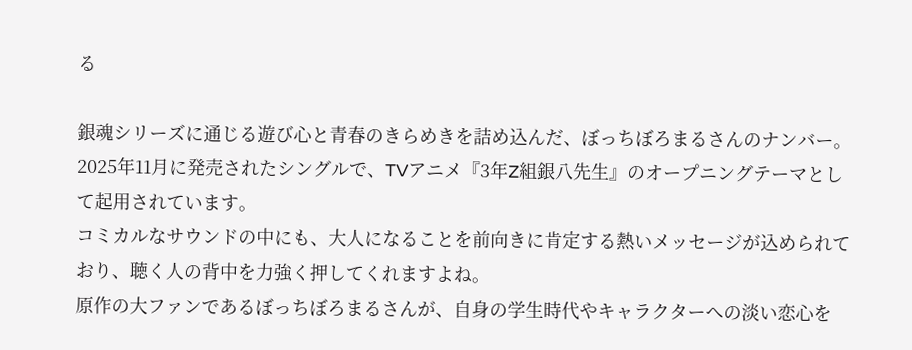る

銀魂シリーズに通じる遊び心と青春のきらめきを詰め込んだ、ぼっちぼろまるさんのナンバー。
2025年11月に発売されたシングルで、TVアニメ『3年Z組銀八先生』のオープニングテーマとして起用されています。
コミカルなサウンドの中にも、大人になることを前向きに肯定する熱いメッセージが込められており、聴く人の背中を力強く押してくれますよね。
原作の大ファンであるぼっちぼろまるさんが、自身の学生時代やキャラクターへの淡い恋心を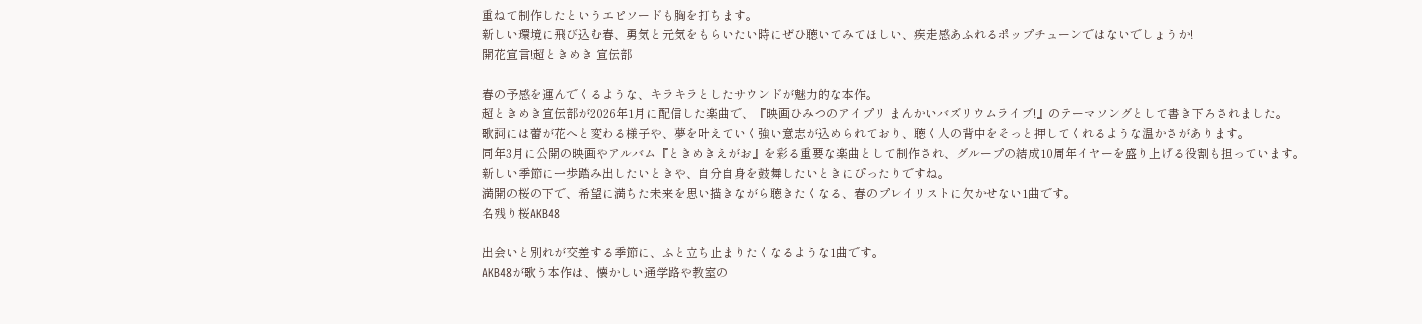重ねて制作したというエピソードも胸を打ちます。
新しい環境に飛び込む春、勇気と元気をもらいたい時にぜひ聴いてみてほしい、疾走感あふれるポップチューンではないでしょうか!
開花宣言!超ときめき 宣伝部

春の予感を運んでくるような、キラキラとしたサウンドが魅力的な本作。
超ときめき宣伝部が2026年1月に配信した楽曲で、『映画ひみつのアイプリ まんかいバズリウムライブ!』のテーマソングとして書き下ろされました。
歌詞には蕾が花へと変わる様子や、夢を叶えていく強い意志が込められており、聴く人の背中をそっと押してくれるような温かさがあります。
同年3月に公開の映画やアルバム『ときめきえがお』を彩る重要な楽曲として制作され、グループの結成10周年イヤーを盛り上げる役割も担っています。
新しい季節に一歩踏み出したいときや、自分自身を鼓舞したいときにぴったりですね。
満開の桜の下で、希望に満ちた未来を思い描きながら聴きたくなる、春のプレイリストに欠かせない1曲です。
名残り桜AKB48

出会いと別れが交差する季節に、ふと立ち止まりたくなるような1曲です。
AKB48が歌う本作は、懐かしい通学路や教室の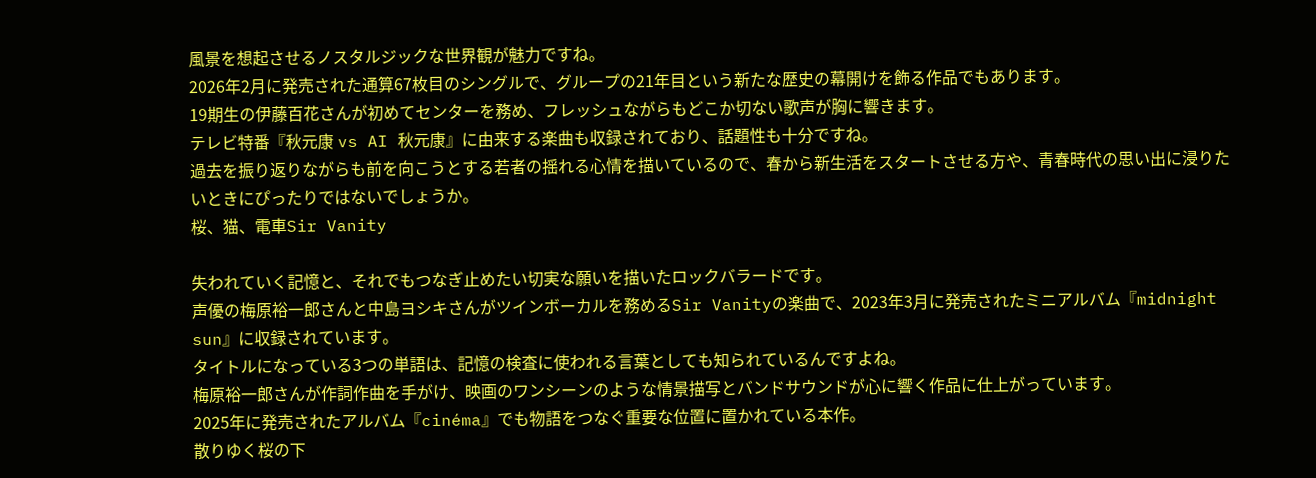風景を想起させるノスタルジックな世界観が魅力ですね。
2026年2月に発売された通算67枚目のシングルで、グループの21年目という新たな歴史の幕開けを飾る作品でもあります。
19期生の伊藤百花さんが初めてセンターを務め、フレッシュながらもどこか切ない歌声が胸に響きます。
テレビ特番『秋元康 vs AI 秋元康』に由来する楽曲も収録されており、話題性も十分ですね。
過去を振り返りながらも前を向こうとする若者の揺れる心情を描いているので、春から新生活をスタートさせる方や、青春時代の思い出に浸りたいときにぴったりではないでしょうか。
桜、猫、電車Sir Vanity

失われていく記憶と、それでもつなぎ止めたい切実な願いを描いたロックバラードです。
声優の梅原裕一郎さんと中島ヨシキさんがツインボーカルを務めるSir Vanityの楽曲で、2023年3月に発売されたミニアルバム『midnight sun』に収録されています。
タイトルになっている3つの単語は、記憶の検査に使われる言葉としても知られているんですよね。
梅原裕一郎さんが作詞作曲を手がけ、映画のワンシーンのような情景描写とバンドサウンドが心に響く作品に仕上がっています。
2025年に発売されたアルバム『cinéma』でも物語をつなぐ重要な位置に置かれている本作。
散りゆく桜の下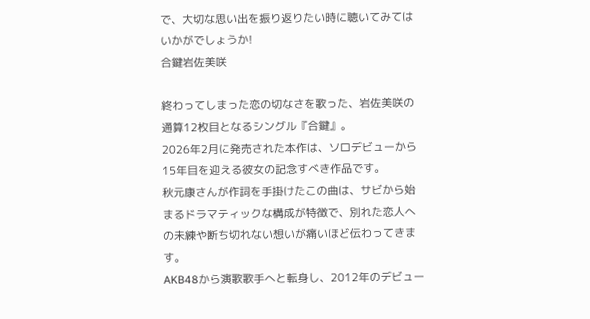で、大切な思い出を振り返りたい時に聴いてみてはいかがでしょうか!
合鍵岩佐美咲

終わってしまった恋の切なさを歌った、岩佐美咲の通算12枚目となるシングル『合鍵』。
2026年2月に発売された本作は、ソロデビューから15年目を迎える彼女の記念すべき作品です。
秋元康さんが作詞を手掛けたこの曲は、サビから始まるドラマティックな構成が特徴で、別れた恋人への未練や断ち切れない想いが痛いほど伝わってきます。
AKB48から演歌歌手へと転身し、2012年のデビュー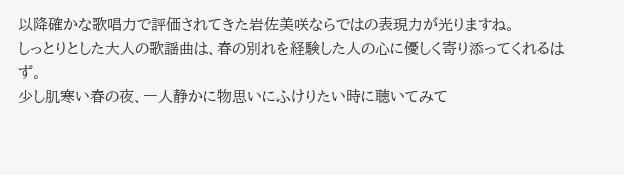以降確かな歌唱力で評価されてきた岩佐美咲ならではの表現力が光りますね。
しっとりとした大人の歌謡曲は、春の別れを経験した人の心に優しく寄り添ってくれるはず。
少し肌寒い春の夜、一人静かに物思いにふけりたい時に聴いてみて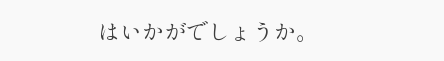はいかがでしょうか。